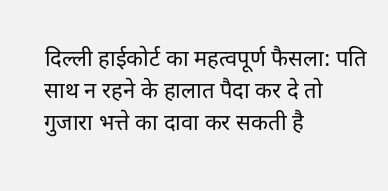दिल्ली हाईकोर्ट का महत्वपूर्ण फैसला: पति साथ न रहने के हालात पैदा कर दे तो गुजारा भत्ते का दावा कर सकती है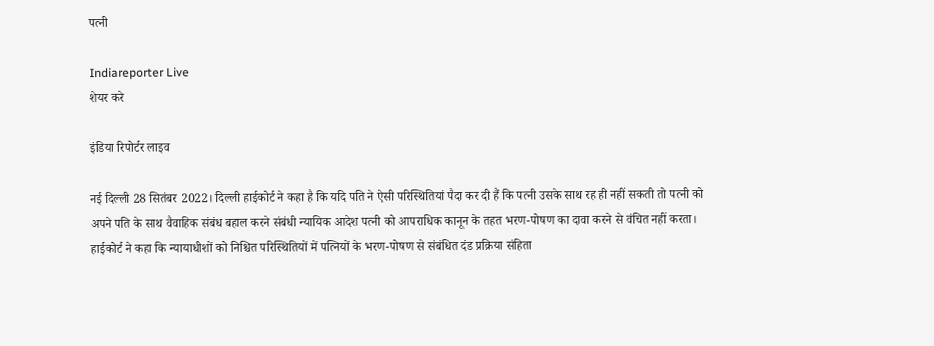पत्नी

Indiareporter Live
शेयर करे

इंडिया रिपोर्टर लाइव

नई दिल्ली 28 सितंबर 2022। दिल्ली हाईकोर्ट ने कहा है कि यदि पति ने ऐसी परिस्थितियां पैदा कर दी हैं कि पत्नी उसके साथ रह ही नहीं सकती तो पत्नी को अपने पति के साथ वैवाहिक संबंध बहाल करने संबंधी न्यायिक आदेश पत्नी को आपराधिक कानून के तहत भरण-पोषण का दावा करने से वंचित नहीं करता। हाईकोर्ट ने कहा कि न्यायाधीशों को निश्चित परिस्थितियों में पत्नियों के भरण-पोषण से संबंधित दंड प्रक्रिया संहिता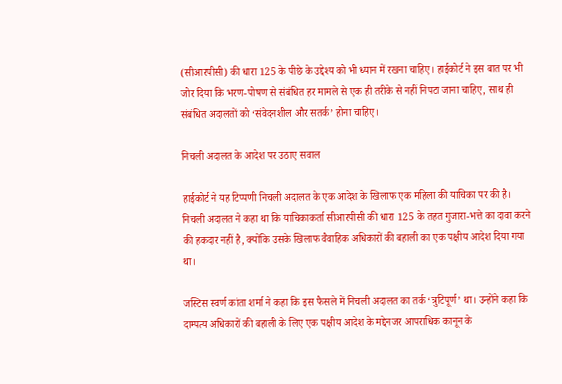(सीआरपीसी) की धारा 125 के पीछे के उद्देश्य को भी ध्यान में रखना चाहिए। हाईकोर्ट ने इस बात पर भी जोर दिया कि भरण-पोषण से संबंधित हर मामले से एक ही तरीके से नहीं निपटा जाना चाहिए, साथ ही संबंधित अदालतों को ‘संवेदनशील और सतर्क’ होना चाहिए।

निचली अदालत के आदेश पर उठाए सवाल

हाईकोर्ट ने यह टिप्पणी निचली अदालत के एक आदेश के खिलाफ एक महिला की याचिका पर की है। निचली अदालत ने कहा था कि याचिकाकर्ता सीआरपीसी की धारा 125 के तहत गुजारा-भत्ते का दावा करने की हकदार नहीं है, क्योंकि उसके खिलाफ वैवाहिक अधिकारों की बहाली का एक पक्षीय आदेश दिया गया था।

जस्टिस स्वर्ण कांता शर्मा ने कहा कि इस फैसले में निचली अदालत का तर्क ‘त्रुटिपूर्ण’ था। उन्होंने कहा कि दाम्पत्य अधिकारों की बहाली के लिए एक पक्षीय आदेश के मद्देनजर आपराधिक कानून के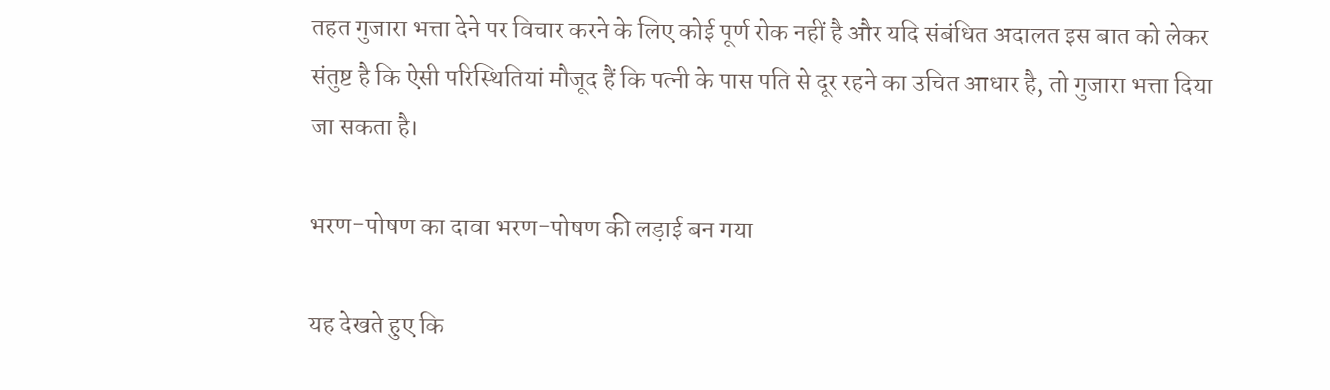तहत गुजारा भत्ता देने पर विचार करने के लिए कोई पूर्ण रोक नहीं है और यदि संबंधित अदालत इस बात को लेकर संतुष्ट है कि ऐसी परिस्थितियां मौजूद हैं कि पत्नी के पास पति से दूर रहने का उचित आधार है, तो गुजारा भत्ता दिया जा सकता है।

भरण-पोषण का दावा भरण-पोषण की लड़ाई बन गया

यह देखते हुए कि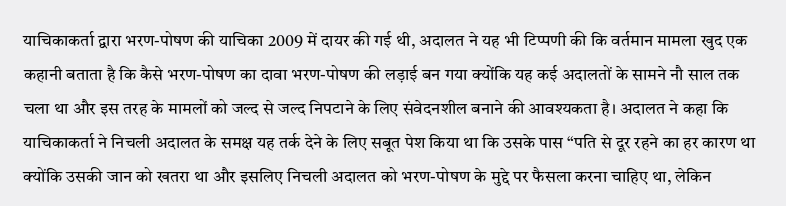याचिकाकर्ता द्वारा भरण-पोषण की याचिका 2009 में दायर की गई थी, अदालत ने यह भी टिप्पणी की कि वर्तमान मामला खुद एक कहानी बताता है कि कैसे भरण-पोषण का दावा भरण-पोषण की लड़ाई बन गया क्योंकि यह कई अदालतों के सामने नौ साल तक चला था और इस तरह के मामलों को जल्द से जल्द निपटाने के लिए संवेदनशील बनाने की आवश्यकता है। अदालत ने कहा कि याचिकाकर्ता ने निचली अदालत के समक्ष यह तर्क देने के लिए सबूत पेश किया था कि उसके पास “पति से दूर रहने का हर कारण था क्योंकि उसकी जान को खतरा था और इसलिए निचली अदालत को भरण-पोषण के मुद्दे पर फैसला करना चाहिए था, लेकिन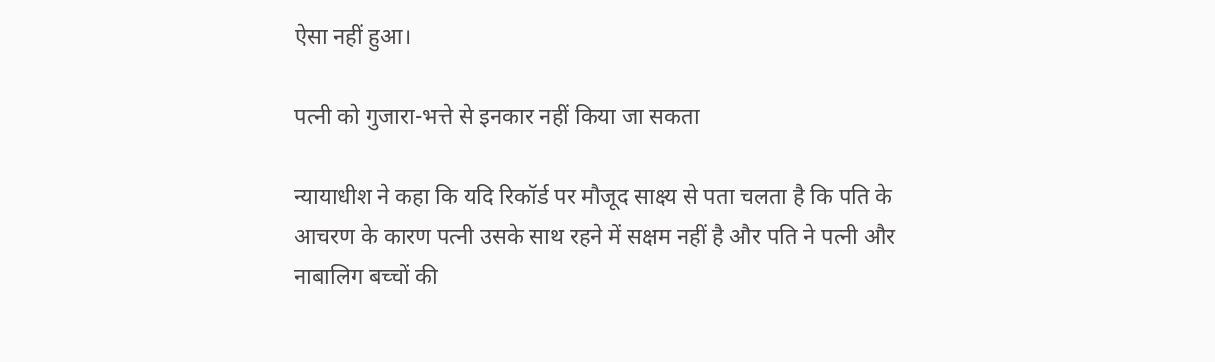ऐसा नहीं हुआ।

पत्नी को गुजारा-भत्ते से इनकार नहीं किया जा सकता

न्यायाधीश ने कहा कि यदि रिकॉर्ड पर मौजूद साक्ष्य से पता चलता है कि पति के आचरण के कारण पत्नी उसके साथ रहने में सक्षम नहीं है और पति ने पत्नी और नाबालिग बच्चों की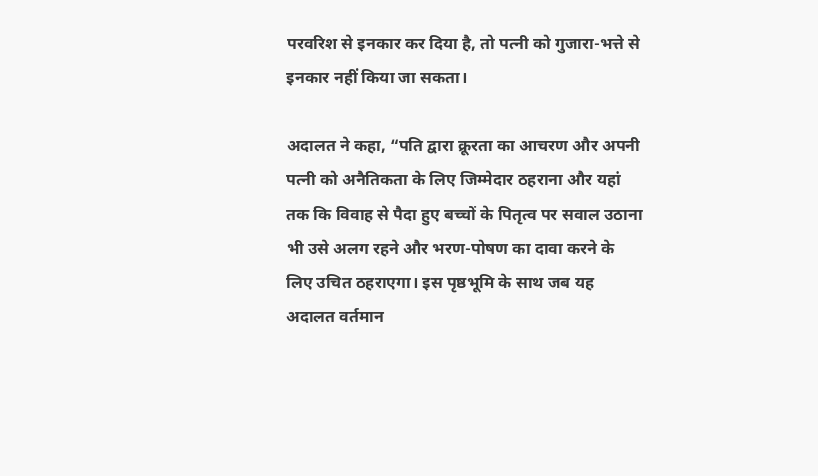परवरिश से इनकार कर दिया है, तो पत्नी को गुजारा-भत्ते से इनकार नहीं किया जा सकता।

अदालत ने कहा, “पति द्वारा क्रूरता का आचरण और अपनी पत्नी को अनैतिकता के लिए जिम्मेदार ठहराना और यहां तक कि विवाह से पैदा हुए बच्चों के पितृत्व पर सवाल उठाना भी उसे अलग रहने और भरण-पोषण का दावा करने के लिए उचित ठहराएगा। इस पृष्ठभूमि के साथ जब यह अदालत वर्तमान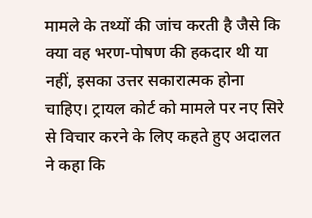मामले के तथ्यों की जांच करती है जैसे कि क्या वह भरण-पोषण की हकदार थी या नहीं, इसका उत्तर सकारात्मक होना चाहिए। ट्रायल कोर्ट को मामले पर नए सिरे से विचार करने के लिए कहते हुए अदालत ने कहा कि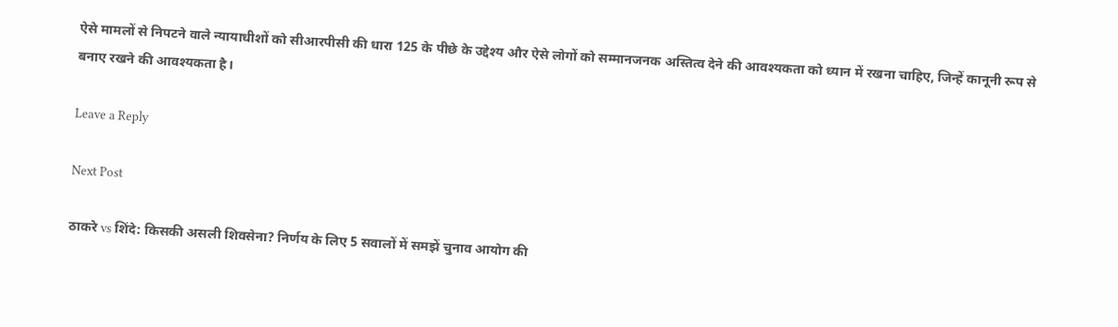ऐसे मामलों से निपटने वाले न्यायाधीशों को सीआरपीसी की धारा 125 के पीछे के उद्देश्य और ऐसे लोगों को सम्मानजनक अस्तित्व देने की आवश्यकता को ध्यान में रखना चाहिए, जिन्हें कानूनी रूप से बनाए रखने की आवश्यकता है।

Leave a Reply

Next Post

ठाकरे vs शिंदे: किसकी असली शिवसेना? निर्णय के लिए 5 सवालों में समझें चुनाव आयोग की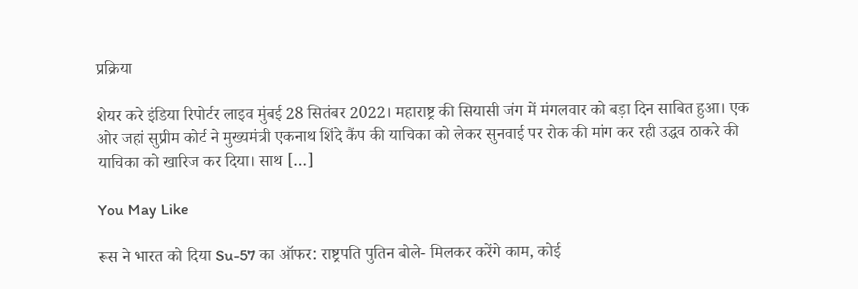प्रक्रिया

शेयर करे इंडिया रिपोर्टर लाइव मुंबई 28 सितंबर 2022। महाराष्ट्र की सियासी जंग में मंगलवार को बड़ा दिन साबित हुआ। एक ओर जहां सुप्रीम कोर्ट ने मुख्यमंत्री एकनाथ शिंदे कैंप की याचिका को लेकर सुनवाई पर रोक की मांग कर रही उद्धव ठाकरे की याचिका को खारिज कर दिया। साथ […]

You May Like

रूस ने भारत को दिया Su-57 का ऑफर: राष्ट्रपति पुतिन बोले- मिलकर करेंगे काम, कोई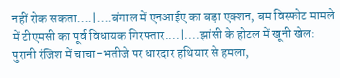नहीं रोक सकता....|....बंगाल में एनआईए का बड़ा एक्शन, बम विस्फोट मामले में टीएमसी का पूर्व विधायक गिरफ्तार....|....झांसी के होटल में खूनी खेल: पुरानी रंजिश में चाचा-भतीजे पर धारदार हथियार से हमला,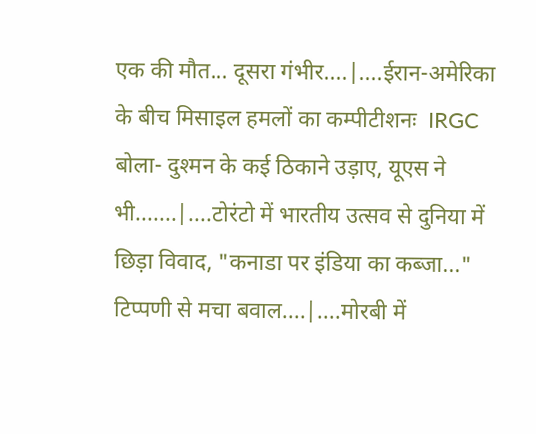एक की मौत... दूसरा गंभीर....|....ईरान-अमेरिका के बीच मिसाइल हमलों का कम्पीटीशनः  IRGC बोला- दुश्मन के कई ठिकाने उड़ाए, यूएस ने भी.......|....टोरंटो में भारतीय उत्सव से दुनिया में छिड़ा विवाद, "कनाडा पर इंडिया का कब्जा..." टिप्पणी से मचा बवाल....|....मोरबी में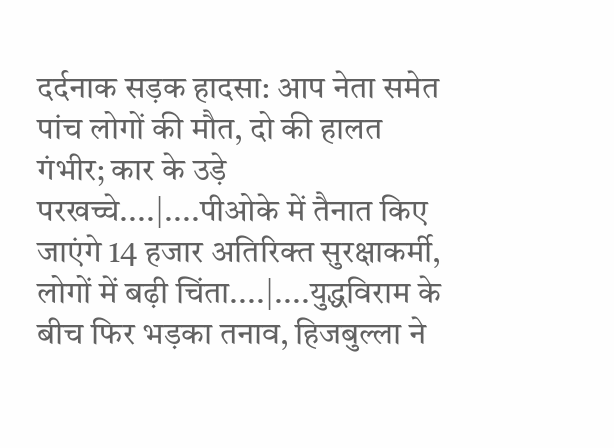दर्दनाक सड़क हादसा: आप नेता समेत पांच लोगों की मौत, दो की हालत गंभीर; कार के उड़े परखच्चे....|....पीओके में तैनात किए जाएंगे 14 हजार अतिरिक्त सुरक्षाकर्मी, लोगों में बढ़ी चिंता....|....युद्धविराम के बीच फिर भड़का तनाव, हिजबुल्ला ने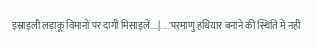इस्राइली लड़ाकू विमानों पर दागीं मिसाइलें....|....'परमाणु हथियार बनाने की स्थिति में नहीं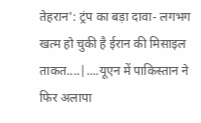तेहरान': ट्रंप का बड़ा दावा- लगभग खत्म हो चुकी है ईरान की मिसाइल ताकत....|....यूएन में पाकिस्तान ने फिर अलापा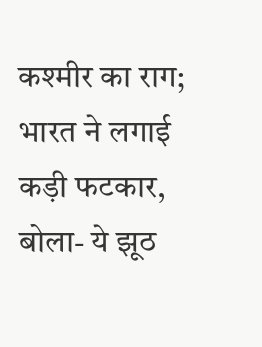कश्मीर का राग; भारत ने लगाई कड़ी फटकार, बोला- ये झूठ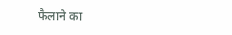फैलाने का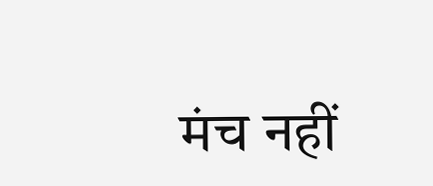मंच नहीं